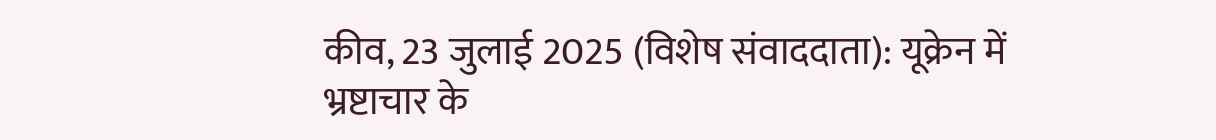कीव, 23 जुलाई 2025 (विशेष संवाददाता): यूक्रेन में भ्रष्टाचार के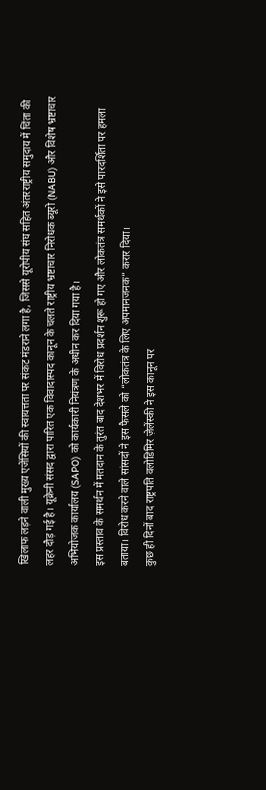खिलाफ लड़ने वाली मुख्य एजेंसियों की स्वायत्तता पर संकट मंडराने लगा है, जिससे यूरोपीय संघ सहित अंतरराष्ट्रीय समुदाय में चिंता की लहर दौड़ गई है। यूक्रेनी संसद द्वारा पारित एक विवादास्पद कानून के चलते राष्ट्रीय भ्रष्टाचार निरोधक ब्यूरो (NABU) और विशेष भ्रष्टाचार अभियोजक कार्यालय (SAPO) को कार्यकारी नियंत्रण के अधीन कर दिया गया है।
इस प्रस्ताव के समर्थन में मतदान के तुरंत बाद देशभर में विरोध प्रदर्शन शुरू हो गए और लोकतंत्र समर्थकों ने इसे पारदर्शिता पर हमला बताया। विरोध करने वाले सांसदों ने इस फैसले को “लोकतंत्र के लिए अपमानजनक” करार दिया।
कुछ ही दिनों बाद राष्ट्रपति वलोडिमिर ज़ेलेंस्की ने इस कानून पर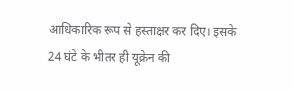आधिकारिक रूप से हस्ताक्षर कर दिए। इसके 24 घंटे के भीतर ही यूक्रेन की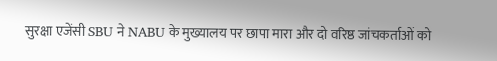सुरक्षा एजेंसी SBU ने NABU के मुख्यालय पर छापा मारा और दो वरिष्ठ जांचकर्ताओं को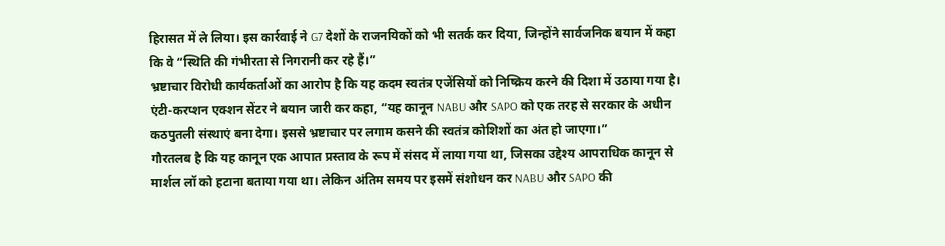हिरासत में ले लिया। इस कार्रवाई ने G7 देशों के राजनयिकों को भी सतर्क कर दिया, जिन्होंने सार्वजनिक बयान में कहा कि वे “स्थिति की गंभीरता से निगरानी कर रहे हैं।”
भ्रष्टाचार विरोधी कार्यकर्ताओं का आरोप है कि यह कदम स्वतंत्र एजेंसियों को निष्क्रिय करने की दिशा में उठाया गया है। एंटी-करप्शन एक्शन सेंटर ने बयान जारी कर कहा, “यह कानून NABU और SAPO को एक तरह से सरकार के अधीन कठपुतली संस्थाएं बना देगा। इससे भ्रष्टाचार पर लगाम कसने की स्वतंत्र कोशिशों का अंत हो जाएगा।”
गौरतलब है कि यह कानून एक आपात प्रस्ताव के रूप में संसद में लाया गया था, जिसका उद्देश्य आपराधिक कानून से मार्शल लॉ को हटाना बताया गया था। लेकिन अंतिम समय पर इसमें संशोधन कर NABU और SAPO की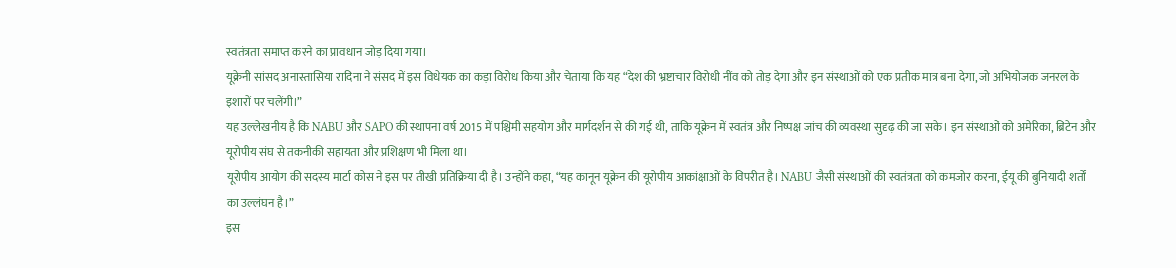स्वतंत्रता समाप्त करने का प्रावधान जोड़ दिया गया।
यूक्रेनी सांसद अनास्तासिया रादिना ने संसद में इस विधेयक का कड़ा विरोध किया और चेताया कि यह “देश की भ्रष्टाचार विरोधी नींव को तोड़ देगा और इन संस्थाओं को एक प्रतीक मात्र बना देगा, जो अभियोजक जनरल के इशारों पर चलेंगी।”
यह उल्लेखनीय है कि NABU और SAPO की स्थापना वर्ष 2015 में पश्चिमी सहयोग और मार्गदर्शन से की गई थी, ताकि यूक्रेन में स्वतंत्र और निष्पक्ष जांच की व्यवस्था सुदृढ़ की जा सके। इन संस्थाओं को अमेरिका, ब्रिटेन और यूरोपीय संघ से तकनीकी सहायता और प्रशिक्षण भी मिला था।
यूरोपीय आयोग की सदस्य मार्टा कोस ने इस पर तीखी प्रतिक्रिया दी है। उन्होंने कहा, “यह कानून यूक्रेन की यूरोपीय आकांक्षाओं के विपरीत है। NABU जैसी संस्थाओं की स्वतंत्रता को कमजोर करना, ईयू की बुनियादी शर्तों का उल्लंघन है।”
इस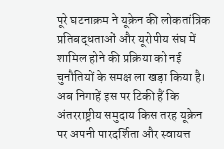पूरे घटनाक्रम ने यूक्रेन की लोकतांत्रिक प्रतिबद्धताओं और यूरोपीय संघ में शामिल होने की प्रक्रिया को नई चुनौतियों के समक्ष ला खड़ा किया है। अब निगाहें इस पर टिकी हैं कि अंतरराष्ट्रीय समुदाय किस तरह यूक्रेन पर अपनी पारदर्शिता और स्वायत्त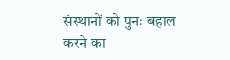संस्थानों को पुनः बहाल करने का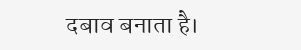दबाव बनाता है।